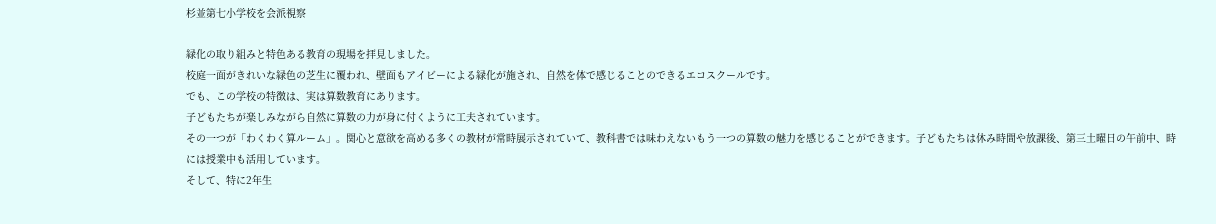杉並第七小学校を会派視察

緑化の取り組みと特色ある教育の現場を拝見しました。
校庭一面がきれいな緑色の芝生に覆われ、壁面もアイビーによる緑化が施され、自然を体で感じることのできるエコスクールです。
でも、この学校の特徴は、実は算数教育にあります。
子どもたちが楽しみながら自然に算数の力が身に付くように工夫されています。
その一つが「わくわく算ルーム」。関心と意欲を高める多くの教材が常時展示されていて、教科書では味わえないもう一つの算数の魅力を感じることができます。子どもたちは休み時間や放課後、第三土曜日の午前中、時には授業中も活用しています。
そして、特に2年生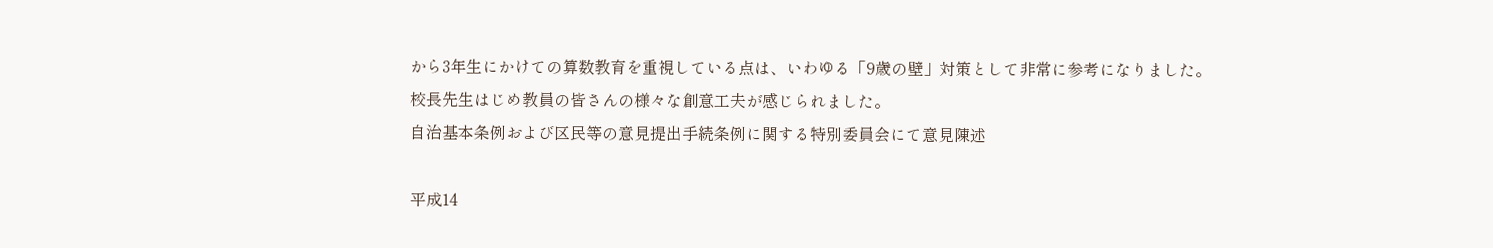から3年生にかけての算数教育を重視している点は、いわゆる「9歳の壁」対策として非常に参考になりました。
校長先生はじめ教員の皆さんの様々な創意工夫が感じられました。
自治基本条例および区民等の意見提出手続条例に関する特別委員会にて意見陳述

平成14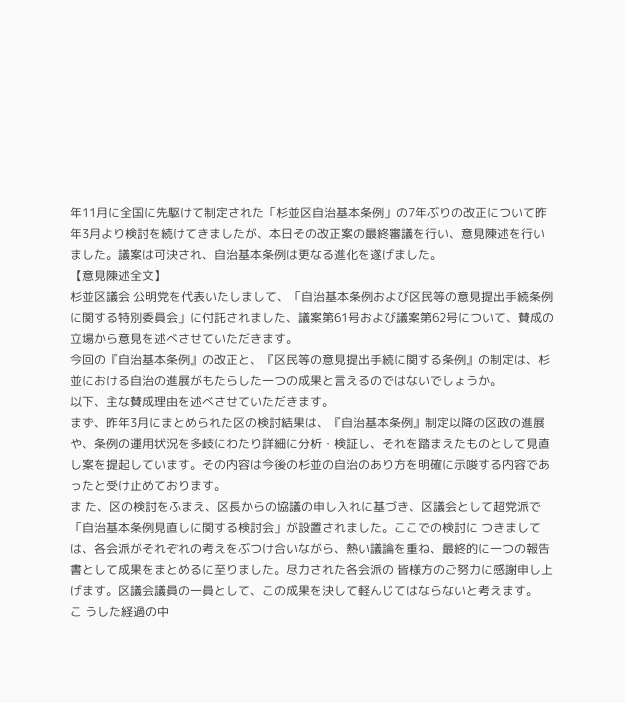年11月に全国に先駆けて制定された「杉並区自治基本条例」の7年ぶりの改正について昨年3月より検討を続けてきましたが、本日その改正案の最終審議を行い、意見陳述を行いました。議案は可決され、自治基本条例は更なる進化を遂げました。
【意見陳述全文】
杉並区議会 公明党を代表いたしまして、「自治基本条例および区民等の意見提出手続条例に関する特別委員会」に付託されました、議案第61号および議案第62号について、賛成の立場から意見を述べさせていただきます。
今回の『自治基本条例』の改正と、『区民等の意見提出手続に関する条例』の制定は、杉並における自治の進展がもたらした一つの成果と言えるのではないでしょうか。
以下、主な賛成理由を述べさせていただきます。
まず、昨年3月にまとめられた区の検討結果は、『自治基本条例』制定以降の区政の進展や、条例の運用状況を多岐にわたり詳細に分析・検証し、それを踏まえたものとして見直し案を提起しています。その内容は今後の杉並の自治のあり方を明確に示唆する内容であったと受け止めております。
ま た、区の検討をふまえ、区長からの協議の申し入れに基づき、区議会として超党派で「自治基本条例見直しに関する検討会」が設置されました。ここでの検討に つきましては、各会派がそれぞれの考えをぶつけ合いながら、熱い議論を重ね、最終的に一つの報告書として成果をまとめるに至りました。尽力された各会派の 皆様方のご努力に感謝申し上げます。区議会議員の一員として、この成果を決して軽んじてはならないと考えます。
こ うした経過の中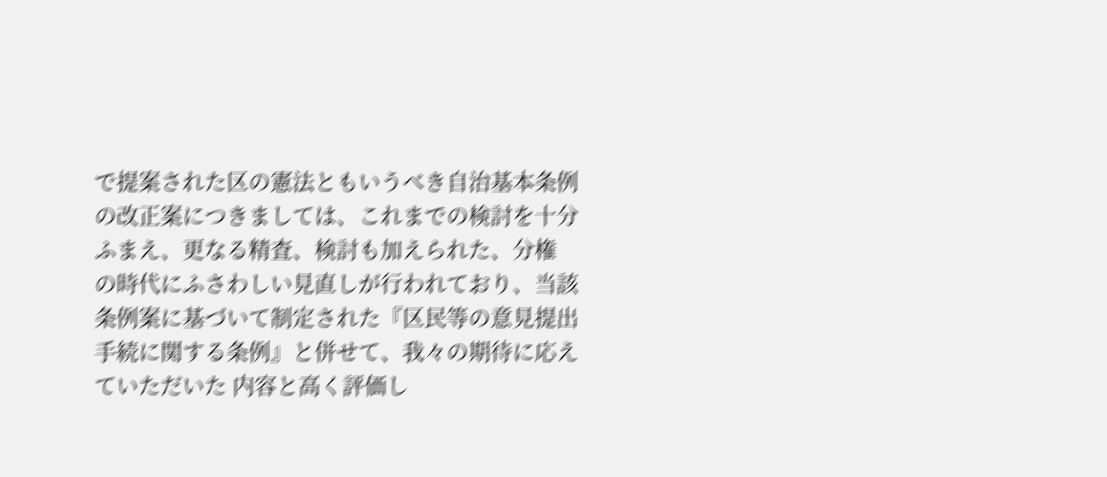で提案された区の憲法ともいうべき自治基本条例の改正案につきましては、これまでの検討を十分ふまえ、更なる精査、検討も加えられた、分権 の時代にふさわしい見直しが行われており、当該条例案に基づいて制定された『区民等の意見提出手続に関する条例』と併せて、我々の期待に応えていただいた 内容と高く評価し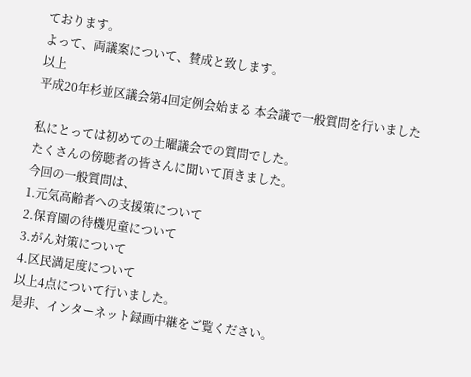ております。
よって、両議案について、賛成と致します。
以上
平成20年杉並区議会第4回定例会始まる 本会議で一般質問を行いました

私にとっては初めての土曜議会での質問でした。
たくさんの傍聴者の皆さんに聞いて頂きました。
今回の一般質問は、
1.元気高齢者への支援策について
2.保育園の待機児童について
3.がん対策について
4.区民満足度について
以上4点について行いました。
是非、インターネット録画中継をご覧ください。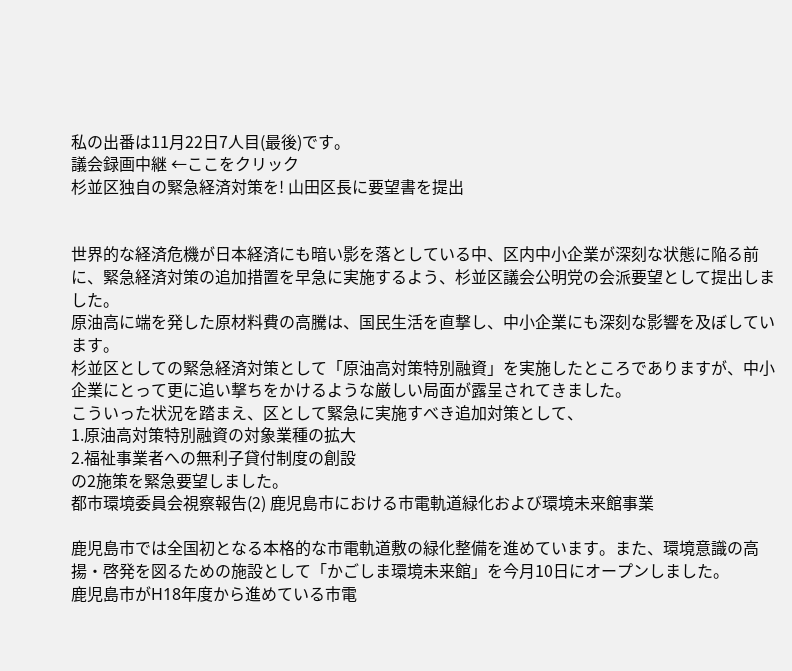私の出番は11月22日7人目(最後)です。
議会録画中継 ←ここをクリック
杉並区独自の緊急経済対策を! 山田区長に要望書を提出


世界的な経済危機が日本経済にも暗い影を落としている中、区内中小企業が深刻な状態に陥る前に、緊急経済対策の追加措置を早急に実施するよう、杉並区議会公明党の会派要望として提出しました。
原油高に端を発した原材料費の高騰は、国民生活を直撃し、中小企業にも深刻な影響を及ぼしています。
杉並区としての緊急経済対策として「原油高対策特別融資」を実施したところでありますが、中小企業にとって更に追い撃ちをかけるような厳しい局面が露呈されてきました。
こういった状況を踏まえ、区として緊急に実施すべき追加対策として、
1.原油高対策特別融資の対象業種の拡大
2.福祉事業者への無利子貸付制度の創設
の2施策を緊急要望しました。
都市環境委員会視察報告(2) 鹿児島市における市電軌道緑化および環境未来館事業

鹿児島市では全国初となる本格的な市電軌道敷の緑化整備を進めています。また、環境意識の高揚・啓発を図るための施設として「かごしま環境未来館」を今月10日にオープンしました。
鹿児島市がH18年度から進めている市電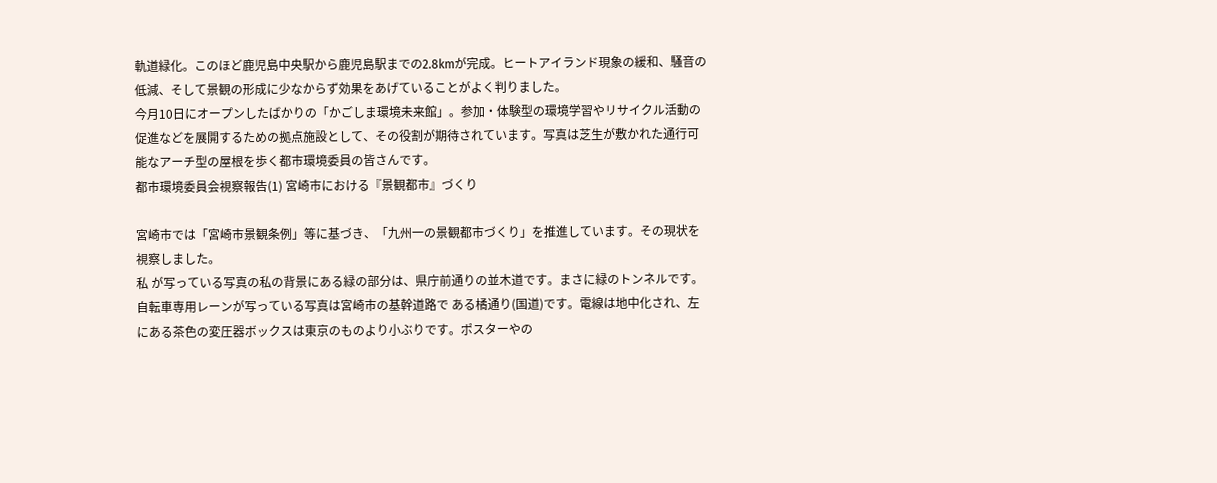軌道緑化。このほど鹿児島中央駅から鹿児島駅までの2.8kmが完成。ヒートアイランド現象の緩和、騒音の低減、そして景観の形成に少なからず効果をあげていることがよく判りました。
今月10日にオープンしたばかりの「かごしま環境未来館」。参加・体験型の環境学習やリサイクル活動の促進などを展開するための拠点施設として、その役割が期待されています。写真は芝生が敷かれた通行可能なアーチ型の屋根を歩く都市環境委員の皆さんです。
都市環境委員会視察報告(1) 宮崎市における『景観都市』づくり

宮崎市では「宮崎市景観条例」等に基づき、「九州一の景観都市づくり」を推進しています。その現状を視察しました。
私 が写っている写真の私の背景にある緑の部分は、県庁前通りの並木道です。まさに緑のトンネルです。自転車専用レーンが写っている写真は宮崎市の基幹道路で ある橘通り(国道)です。電線は地中化され、左にある茶色の変圧器ボックスは東京のものより小ぶりです。ポスターやの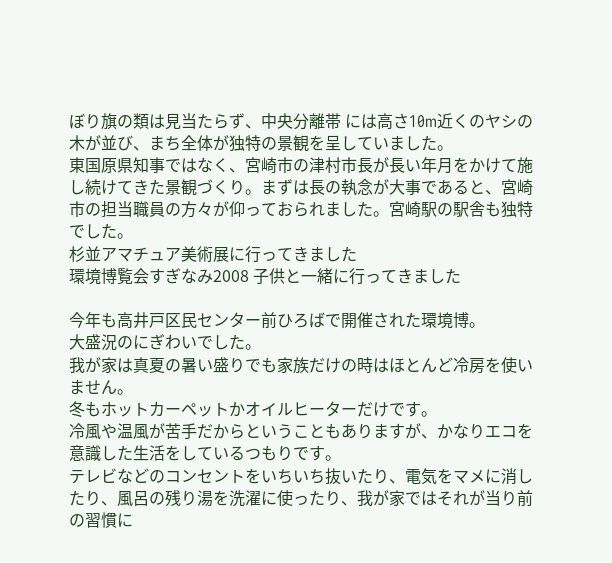ぼり旗の類は見当たらず、中央分離帯 には高さ10m近くのヤシの木が並び、まち全体が独特の景観を呈していました。
東国原県知事ではなく、宮崎市の津村市長が長い年月をかけて施し続けてきた景観づくり。まずは長の執念が大事であると、宮崎市の担当職員の方々が仰っておられました。宮崎駅の駅舎も独特でした。
杉並アマチュア美術展に行ってきました
環境博覧会すぎなみ2008 子供と一緒に行ってきました

今年も高井戸区民センター前ひろばで開催された環境博。
大盛況のにぎわいでした。
我が家は真夏の暑い盛りでも家族だけの時はほとんど冷房を使いません。
冬もホットカーペットかオイルヒーターだけです。
冷風や温風が苦手だからということもありますが、かなりエコを意識した生活をしているつもりです。
テレビなどのコンセントをいちいち抜いたり、電気をマメに消したり、風呂の残り湯を洗濯に使ったり、我が家ではそれが当り前の習慣に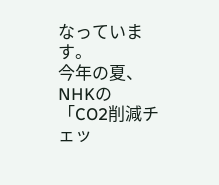なっています。
今年の夏、NHKの「CO2削減チェッ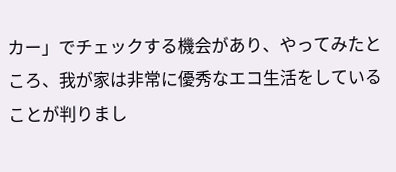カー」でチェックする機会があり、やってみたところ、我が家は非常に優秀なエコ生活をしていることが判りまし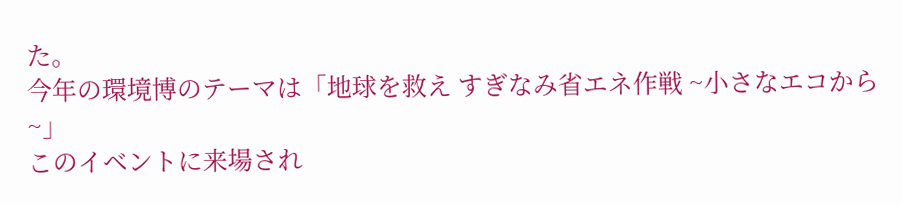た。
今年の環境博のテーマは「地球を救え すぎなみ省エネ作戦 ~小さなエコから~」
このイベントに来場され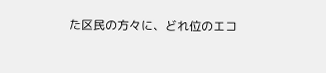た区民の方々に、どれ位のエコ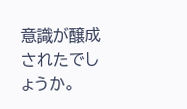意識が醸成されたでしょうか。